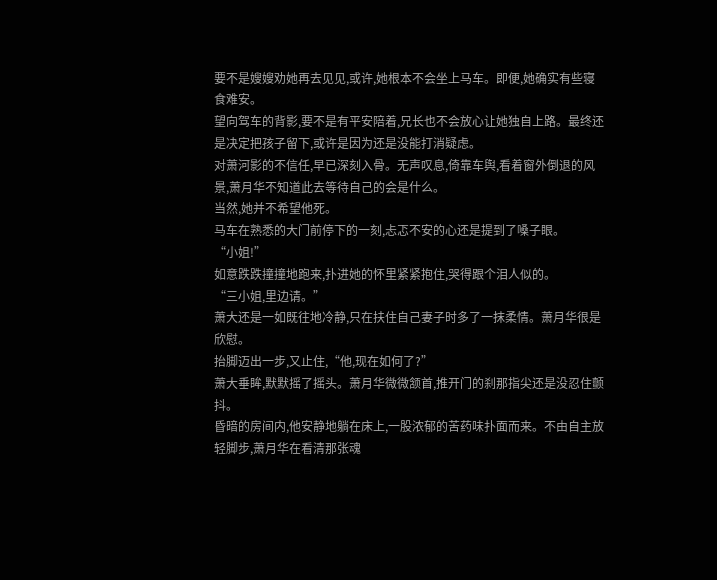要不是嫂嫂劝她再去见见,或许,她根本不会坐上马车。即便,她确实有些寝食难安。
望向驾车的背影,要不是有平安陪着,兄长也不会放心让她独自上路。最终还是决定把孩子留下,或许是因为还是没能打消疑虑。
对萧河影的不信任,早已深刻入骨。无声叹息,倚靠车舆,看着窗外倒退的风景,萧月华不知道此去等待自己的会是什么。
当然,她并不希望他死。
马车在熟悉的大门前停下的一刻,忐忑不安的心还是提到了嗓子眼。
“小姐!”
如意跌跌撞撞地跑来,扑进她的怀里紧紧抱住,哭得跟个泪人似的。
“三小姐,里边请。”
萧大还是一如既往地冷静,只在扶住自己妻子时多了一抹柔情。萧月华很是欣慰。
抬脚迈出一步,又止住,“他,现在如何了?”
萧大垂眸,默默摇了摇头。萧月华微微颔首,推开门的刹那指尖还是没忍住颤抖。
昏暗的房间内,他安静地躺在床上,一股浓郁的苦药味扑面而来。不由自主放轻脚步,萧月华在看清那张魂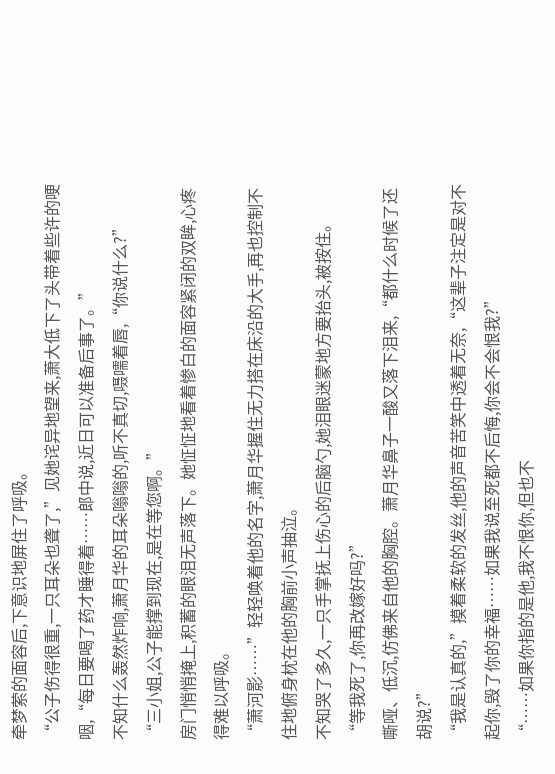牵梦萦的面容后,下意识地屏住了呼吸。
“公子伤得很重,一只耳朵也聋了,”见她诧异地望来,萧大低下了头带着些许的哽咽,“每日要喝了药才睡得着……郎中说,近日可以准备后事了。”
不知什么轰然炸响,萧月华的耳朵嗡嗡的,听不真切,嗫嚅着唇,“你说什么?”
“三小姐,公子能撑到现在,是在等您啊。”
房门悄悄掩上,积蓄的眼泪无声落下。她怔怔地看着惨白的面容紧闭的双眸,心疼得难以呼吸。
“萧河影……”轻轻唤着他的名字,萧月华握住无力搭在床沿的大手,再也控制不住地俯身枕在他的胸前小声抽泣。
不知哭了多久,一只手掌抚上伤心的后脑勺,她泪眼迷蒙地方要抬头,被按住。
“等我死了,你再改嫁好吗?”
嘶哑、低沉,仿佛来自他的胸腔。萧月华鼻子一酸又落下泪来,“都什么时候了还胡说?”
“我是认真的,”摸着柔软的发丝,他的声音苦笑中透着无奈,“这辈子注定是对不起你,毁了你的幸福……如果我说至死都不后悔,你会不会恨我?”
“……如果你指的是他,我不恨你,但也不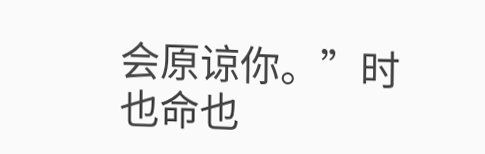会原谅你。”时也命也